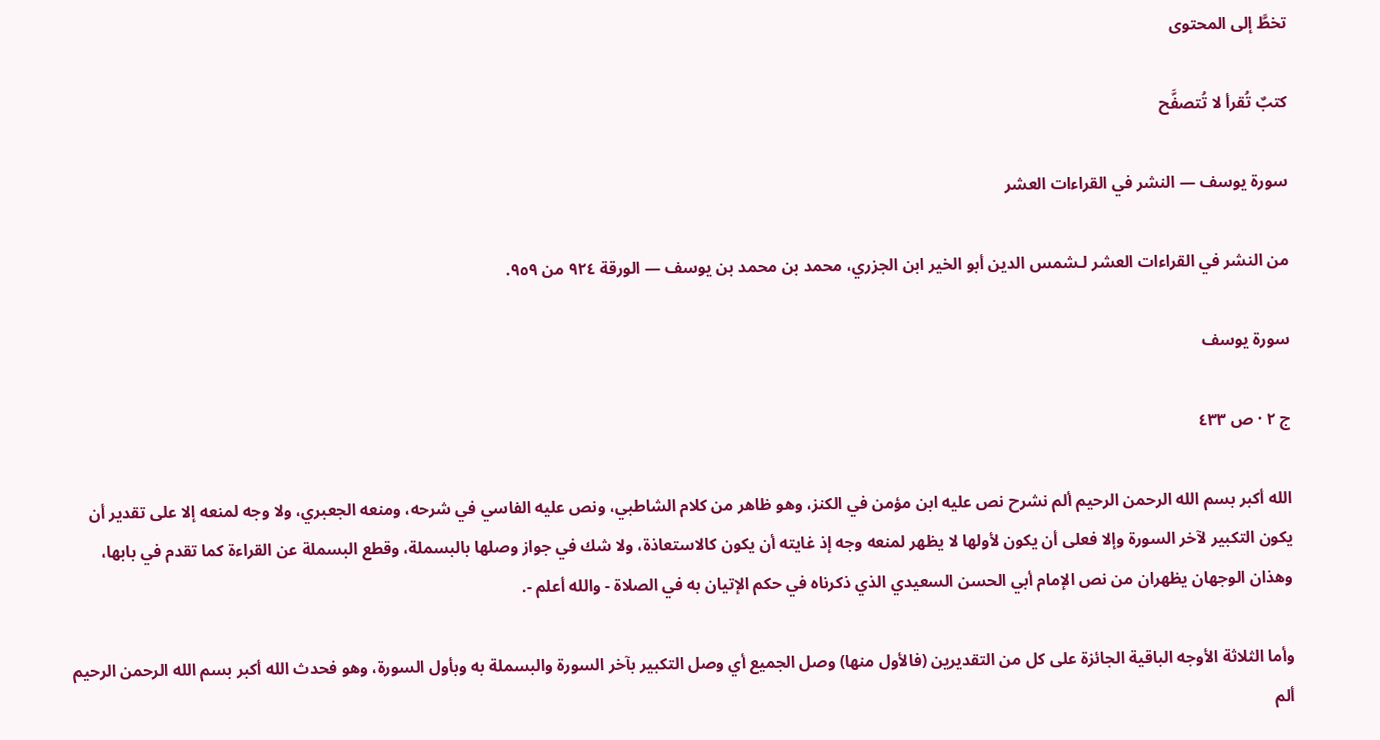تخطَّ إلى المحتوى

كتبٌ تُقرأ لا تُتصفَّح

سورة يوسف — النشر في القراءات العشر

من النشر في القراءات العشر لـشمس الدين أبو الخير ابن الجزري، محمد بن محمد بن يوسف — الورقة ٩٢٤ من ٩٥٩.

سورة يوسف

ج ٢ · ص ٤٣٣

الله أكبر بسم الله الرحمن الرحيم ألم نشرح نص عليه ابن مؤمن في الكنز، وهو ظاهر من كلام الشاطبي، ونص عليه الفاسي في شرحه، ومنعه الجعبري، ولا وجه لمنعه إلا على تقدير أن يكون التكبير لآخر السورة وإلا فعلى أن يكون لأولها لا يظهر لمنعه وجه إذ غايته أن يكون كالاستعاذة، ولا شك في جواز وصلها بالبسملة، وقطع البسملة عن القراءة كما تقدم في بابها، وهذان الوجهان يظهران من نص الإمام أبي الحسن السعيدي الذي ذكرناه في حكم الإتيان به في الصلاة - والله أعلم -.

وأما الثلاثة الأوجه الباقية الجائزة على كل من التقديرين (فالأول منها) وصل الجميع أي وصل التكبير بآخر السورة والبسملة به وبأول السورة، وهو فحدث الله أكبر بسم الله الرحمن الرحيم ألم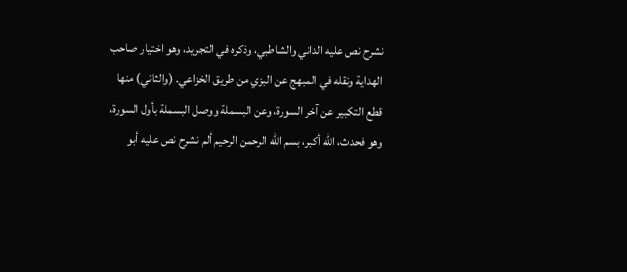نشرح نص عليه الداني والشاطبي، وذكره في التجريد، وهو اختيار صاحب الهداية ونقله في المبهج عن البزي من طريق الخزاعي. (والثاني) منها قطع التكبير عن آخر السورة، وعن البسملة ووصل البسملة بأول السورة، وهو فحدث، الله أكبر، بسم الله الرحمن الرحيم ألم نشرح نص عليه أبو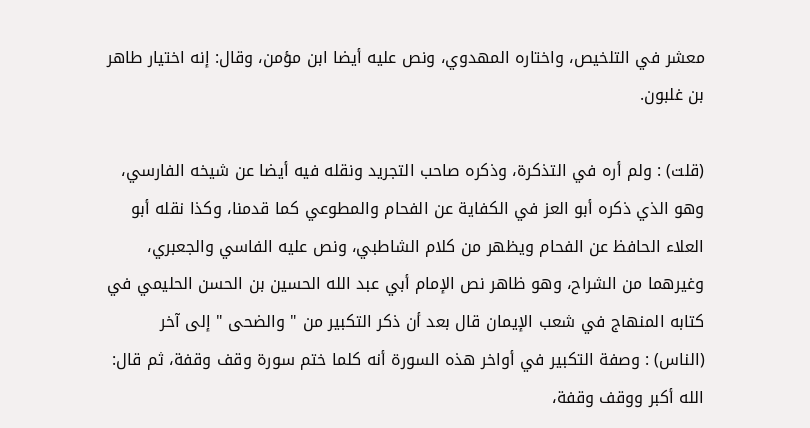معشر في التلخيص، واختاره المهدوي، ونص عليه أيضا ابن مؤمن، وقال: إنه اختيار طاهر بن غلبون.

(قلت) : ولم أره في التذكرة، وذكره صاحب التجريد ونقله فيه أيضا عن شيخه الفارسي، وهو الذي ذكره أبو العز في الكفاية عن الفحام والمطوعي كما قدمنا، وكذا نقله أبو العلاء الحافظ عن الفحام ويظهر من كلام الشاطبي، ونص عليه الفاسي والجعبري، وغيرهما من الشراح، وهو ظاهر نص الإمام أبي عبد الله الحسين بن الحسن الحليمي في كتابه المنهاج في شعب الإيمان قال بعد أن ذكر التكبير من " والضحى " إلى آخر (الناس) : وصفة التكبير في أواخر هذه السورة أنه كلما ختم سورة وقف وقفة، ثم قال: الله أكبر ووقف وقفة،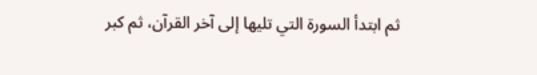ثم ابتدأ السورة التي تليها إلى آخر القرآن، ثم كبر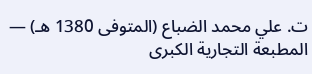ت. علي محمد الضباع (المتوفى 1380 هـ) — المطبعة التجارية الكبرى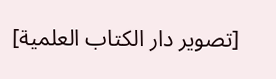[تصوير دار الكتاب العلمية]